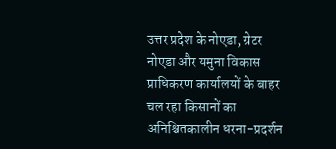उत्तर प्रदेश के नोएडा, ग्रेटर नोएडा और यमुना विकास प्राधिकरण कार्यालयों के बाहर चल रहा किसानों का अनिश्चितकालीन धरना-प्रदर्शन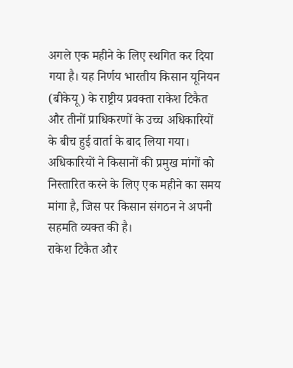अगले एक महीने के लिए स्थगित कर दिया गया है। यह निर्णय भारतीय किसान यूनियन (बीकेयू) के राष्ट्रीय प्रवक्ता राकेश टिकैत और तीनों प्राधिकरणों के उच्च अधिकारियों के बीच हुई वार्ता के बाद लिया गया। अधिकारियों ने किसानों की प्रमुख मांगों को निस्तारित करने के लिए एक महीने का समय मांगा है, जिस पर किसान संगठन ने अपनी सहमति व्यक्त की है।
राकेश टिकैत और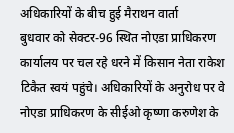अधिकारियों के बीच हुई मैराथन वार्ता
बुधवार को सेक्टर-96 स्थित नोएडा प्राधिकरण कार्यालय पर चल रहे धरने में किसान नेता राकेश टिकैत स्वयं पहुंचे। अधिकारियों के अनुरोध पर वे नोएडा प्राधिकरण के सीईओ कृष्णा करुणेश के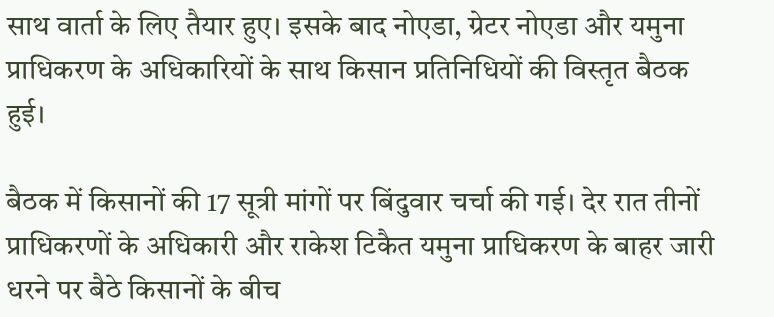साथ वार्ता के लिए तैयार हुए। इसके बाद नोएडा, ग्रेटर नोएडा और यमुना प्राधिकरण के अधिकारियों के साथ किसान प्रतिनिधियों की विस्तृत बैठक हुई।

बैठक में किसानों की 17 सूत्री मांगों पर बिंदुवार चर्चा की गई। देर रात तीनों प्राधिकरणों के अधिकारी और राकेश टिकैत यमुना प्राधिकरण के बाहर जारी धरने पर बैठे किसानों के बीच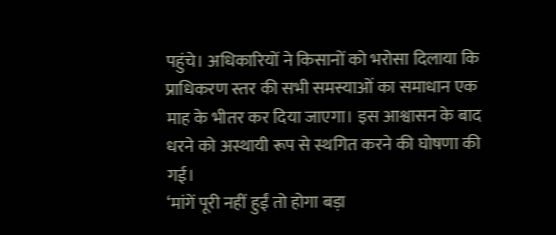पहुंचे। अधिकारियों ने किसानों को भरोसा दिलाया कि प्राधिकरण स्तर की सभी समस्याओं का समाधान एक माह के भीतर कर दिया जाएगा। इस आश्वासन के बाद धरने को अस्थायी रूप से स्थगित करने की घोषणा की गई।
‘मांगें पूरी नहीं हुईं तो होगा बड़ा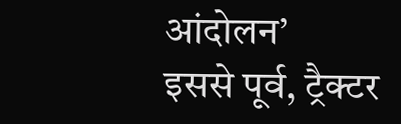आंदोलन’
इससे पूर्व, ट्रैक्टर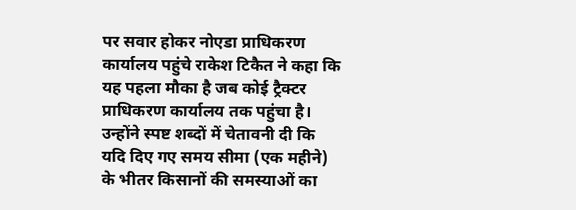पर सवार होकर नोएडा प्राधिकरण कार्यालय पहुंचे राकेश टिकैत ने कहा कि यह पहला मौका है जब कोई ट्रैक्टर प्राधिकरण कार्यालय तक पहुंचा है। उन्होंने स्पष्ट शब्दों में चेतावनी दी कि यदि दिए गए समय सीमा (एक महीने) के भीतर किसानों की समस्याओं का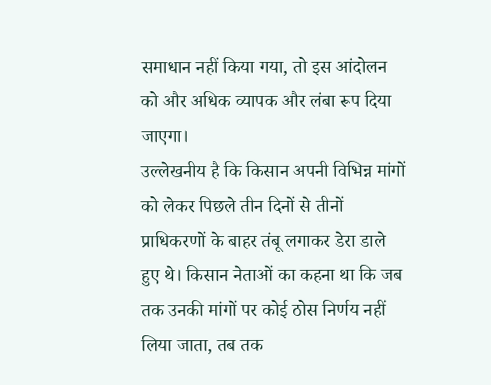समाधान नहीं किया गया, तो इस आंदोलन को और अधिक व्यापक और लंबा रूप दिया जाएगा।
उल्लेखनीय है कि किसान अपनी विभिन्न मांगों को लेकर पिछले तीन दिनों से तीनों प्राधिकरणों के बाहर तंबू लगाकर डेरा डाले हुए थे। किसान नेताओं का कहना था कि जब तक उनकी मांगों पर कोई ठोस निर्णय नहीं लिया जाता, तब तक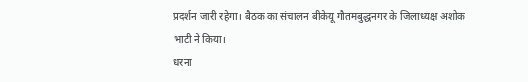प्रदर्शन जारी रहेगा। बैठक का संचालन बीकेयू गौतमबुद्धनगर के जिलाध्यक्ष अशोक भाटी ने किया।
धरना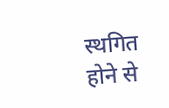स्थगित होने से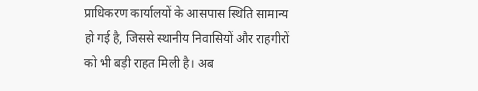प्राधिकरण कार्यालयों के आसपास स्थिति सामान्य हो गई है, जिससे स्थानीय निवासियों और राहगीरों को भी बड़ी राहत मिली है। अब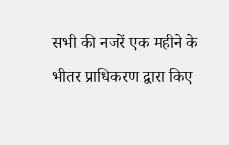सभी की नजरें एक महीने के भीतर प्राधिकरण द्वारा किए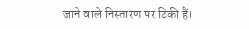जाने वाले निस्तारण पर टिकी हैं।